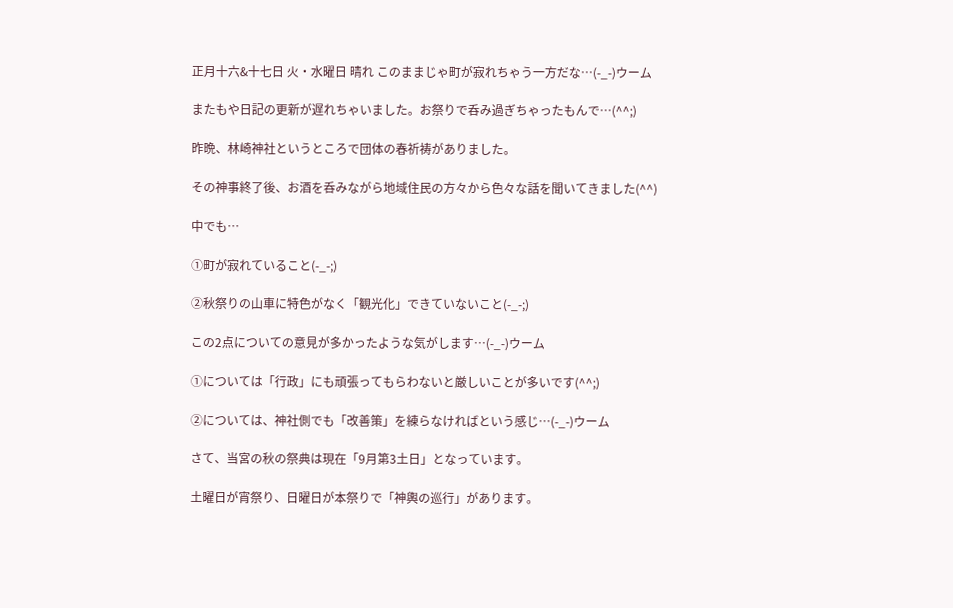正月十六&十七日 火・水曜日 晴れ このままじゃ町が寂れちゃう一方だな…(-_-)ウーム

またもや日記の更新が遅れちゃいました。お祭りで呑み過ぎちゃったもんで…(^^;)

昨晩、林崎神社というところで団体の春祈祷がありました。

その神事終了後、お酒を呑みながら地域住民の方々から色々な話を聞いてきました(^^)

中でも…

①町が寂れていること(-_-;)

②秋祭りの山車に特色がなく「観光化」できていないこと(-_-;)

この2点についての意見が多かったような気がします…(-_-)ウーム

①については「行政」にも頑張ってもらわないと厳しいことが多いです(^^;)

②については、神社側でも「改善策」を練らなければという感じ…(-_-)ウーム

さて、当宮の秋の祭典は現在「9月第3土日」となっています。

土曜日が宵祭り、日曜日が本祭りで「神輿の巡行」があります。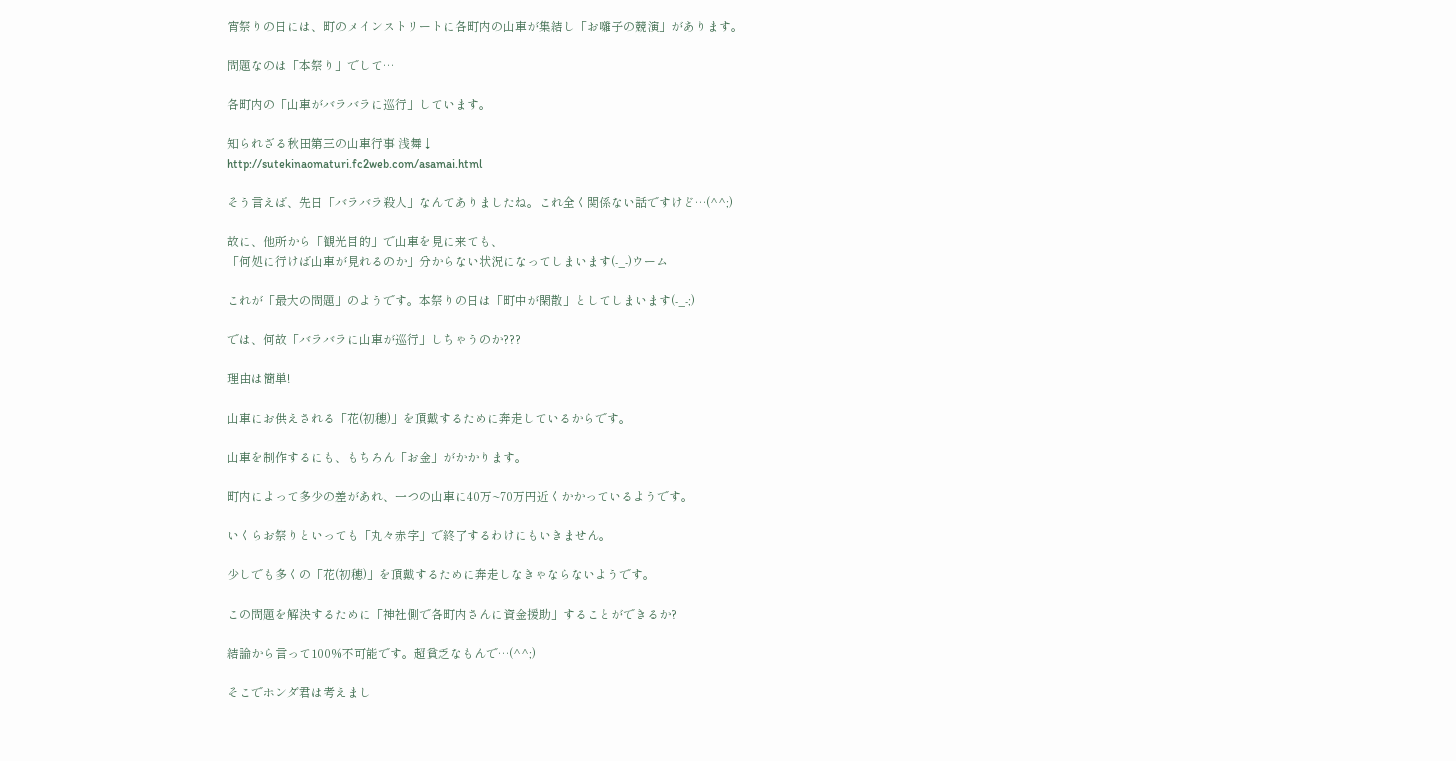宵祭りの日には、町のメインストリートに各町内の山車が集結し「お囃子の競演」があります。

問題なのは「本祭り」でして…

各町内の「山車がバラバラに巡行」しています。

知られざる秋田第三の山車行事 浅舞↓
http://sutekinaomaturi.fc2web.com/asamai.html

そう言えば、先日「バラバラ殺人」なんてありましたね。これ全く関係ない話ですけど…(^^;)

故に、他所から「観光目的」で山車を見に来ても、
「何処に行けば山車が見れるのか」分からない状況になってしまいます(-_-)ウーム

これが「最大の問題」のようです。本祭りの日は「町中が閑散」としてしまいます(-_-;)

では、何故「バラバラに山車が巡行」しちゃうのか???

理由は簡単!

山車にお供えされる「花(初穂)」を頂戴するために奔走しているからです。

山車を制作するにも、もちろん「お金」がかかります。

町内によって多少の差があれ、一つの山車に40万~70万円近くかかっているようです。

いくらお祭りといっても「丸々赤字」で終了するわけにもいきません。

少しでも多くの「花(初穂)」を頂戴するために奔走しなきゃならないようです。

この問題を解決するために「神社側で各町内さんに資金援助」することができるか?

結論から言って100%不可能です。超貧乏なもんで…(^^;)

そこでホンダ君は考えまし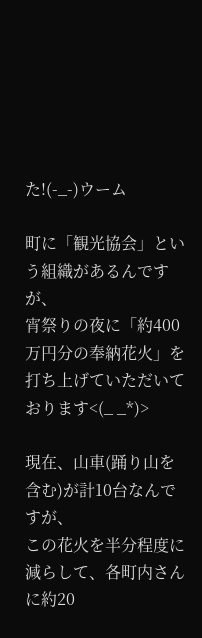た!(-_-)ウーム

町に「観光協会」という組織があるんですが、
宵祭りの夜に「約400万円分の奉納花火」を打ち上げていただいております<(_ _*)>

現在、山車(踊り山を含む)が計10台なんですが、
この花火を半分程度に減らして、各町内さんに約20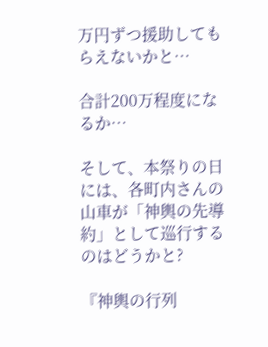万円ずつ援助してもらえないかと…

合計200万程度になるか…

そして、本祭りの日には、各町内さんの山車が「神輿の先導約」として巡行するのはどうかと?

『神輿の行列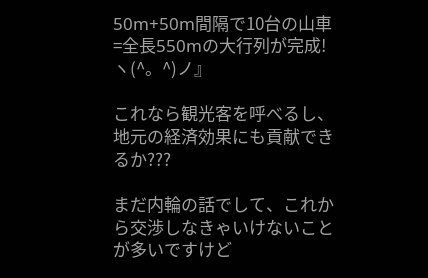50m+50m間隔で10台の山車=全長550mの大行列が完成!ヽ(^。^)ノ』

これなら観光客を呼べるし、地元の経済効果にも貢献できるか???

まだ内輪の話でして、これから交渉しなきゃいけないことが多いですけど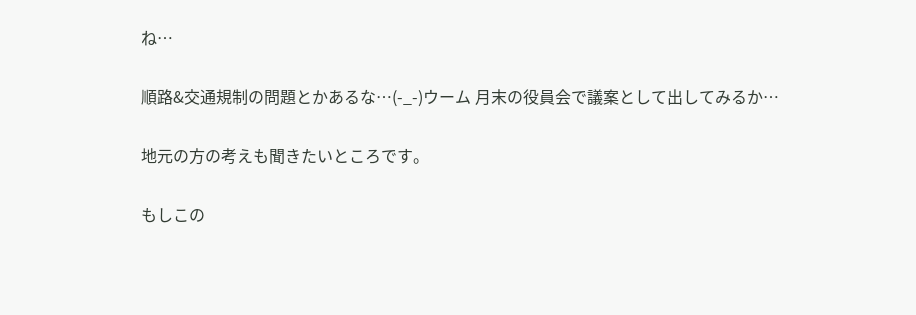ね…

順路&交通規制の問題とかあるな…(-_-)ウーム 月末の役員会で議案として出してみるか…

地元の方の考えも聞きたいところです。

もしこの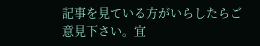記事を見ている方がいらしたらご意見下さい。宜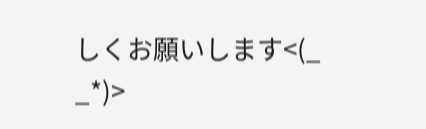しくお願いします<(_ _*)>